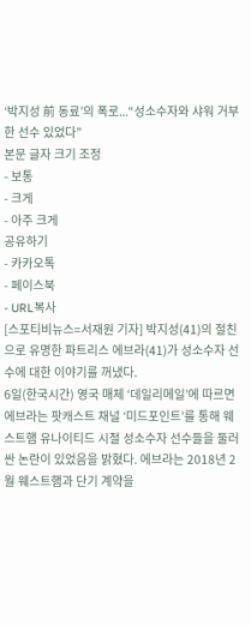‘박지성 前 동료’의 폭로...“성소수자와 샤워 거부한 선수 있었다”
본문 글자 크기 조정
- 보통
- 크게
- 아주 크게
공유하기
- 카카오톡
- 페이스북
- URL복사
[스포티비뉴스=서재원 기자] 박지성(41)의 절친으로 유명한 파트리스 에브라(41)가 성소수자 선수에 대한 이야기를 꺼냈다.
6일(한국시간) 영국 매체 ‘데일리메일’에 따르면 에브라는 팟캐스트 채널 ‘미드포인트’를 통해 웨스트햄 유나이티드 시절 성소수자 선수들을 둘러싼 논란이 있었음을 밝혔다. 에브라는 2018년 2월 웨스트햄과 단기 계약을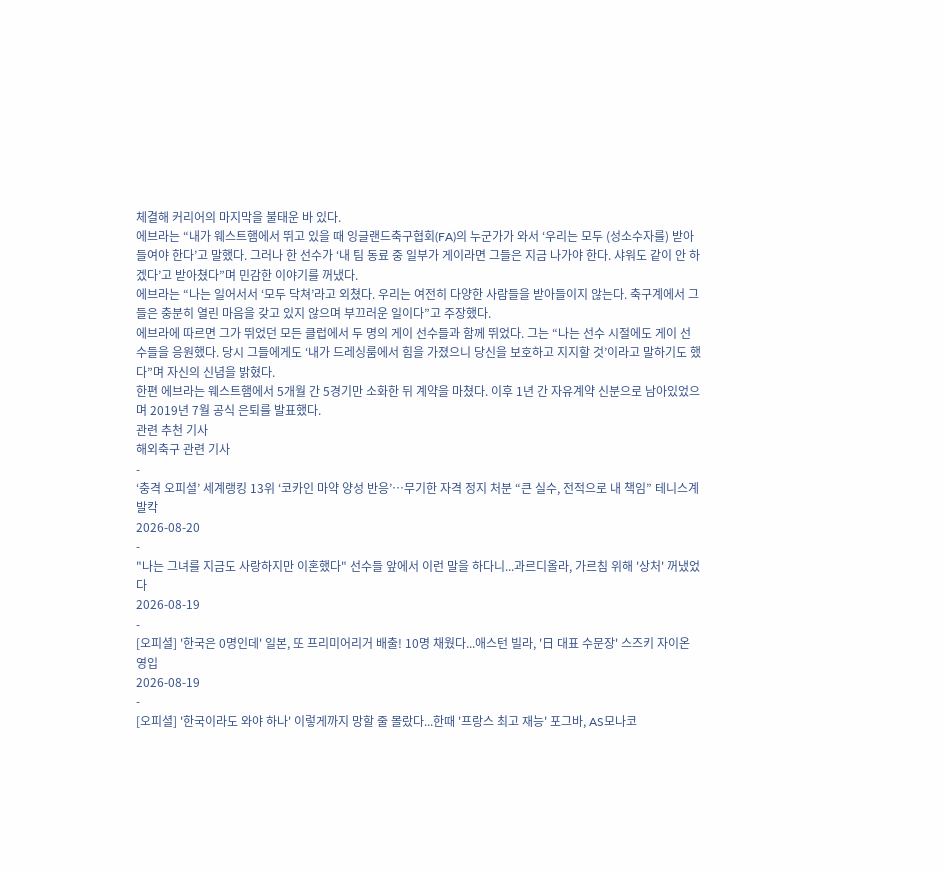체결해 커리어의 마지막을 불태운 바 있다.
에브라는 “내가 웨스트햄에서 뛰고 있을 때 잉글랜드축구협회(FA)의 누군가가 와서 ‘우리는 모두 (성소수자를) 받아들여야 한다’고 말했다. 그러나 한 선수가 ‘내 팀 동료 중 일부가 게이라면 그들은 지금 나가야 한다. 샤워도 같이 안 하겠다’고 받아쳤다”며 민감한 이야기를 꺼냈다.
에브라는 “나는 일어서서 ‘모두 닥쳐’라고 외쳤다. 우리는 여전히 다양한 사람들을 받아들이지 않는다. 축구계에서 그들은 충분히 열린 마음을 갖고 있지 않으며 부끄러운 일이다”고 주장했다.
에브라에 따르면 그가 뛰었던 모든 클럽에서 두 명의 게이 선수들과 함께 뛰었다. 그는 “나는 선수 시절에도 게이 선수들을 응원했다. 당시 그들에게도 ‘내가 드레싱룸에서 힘을 가졌으니 당신을 보호하고 지지할 것’이라고 말하기도 했다”며 자신의 신념을 밝혔다.
한편 에브라는 웨스트햄에서 5개월 간 5경기만 소화한 뒤 계약을 마쳤다. 이후 1년 간 자유계약 신분으로 남아있었으며 2019년 7월 공식 은퇴를 발표했다.
관련 추천 기사
해외축구 관련 기사
-
‘충격 오피셜’ 세계랭킹 13위 ‘코카인 마약 양성 반응’…무기한 자격 정지 처분 “큰 실수, 전적으로 내 책임” 테니스계 발칵
2026-08-20
-
"나는 그녀를 지금도 사랑하지만 이혼했다" 선수들 앞에서 이런 말을 하다니...과르디올라, 가르침 위해 '상처' 꺼냈었다
2026-08-19
-
[오피셜] '한국은 0명인데' 일본, 또 프리미어리거 배출! 10명 채웠다...애스턴 빌라, '日 대표 수문장' 스즈키 자이온 영입
2026-08-19
-
[오피셜] '한국이라도 와야 하나' 이렇게까지 망할 줄 몰랐다...한때 '프랑스 최고 재능' 포그바, AS모나코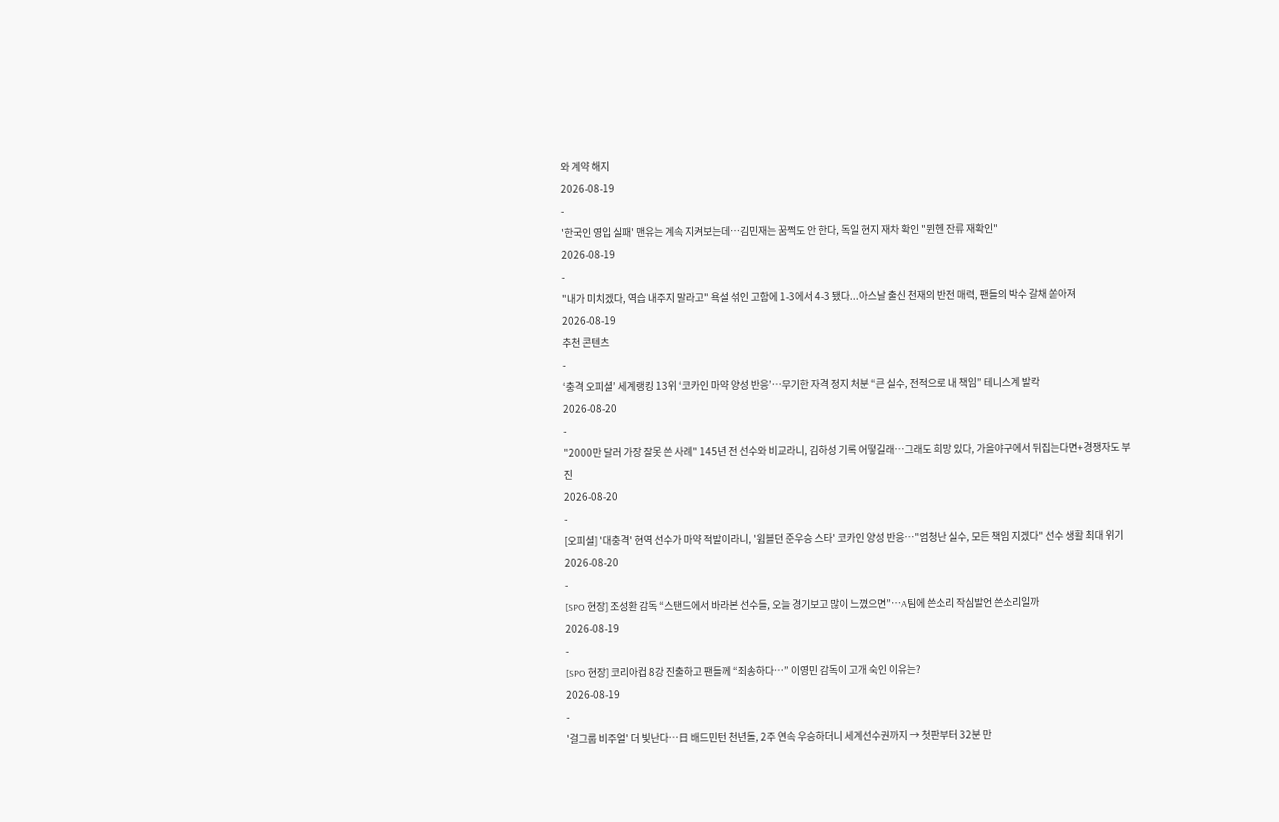와 계약 해지
2026-08-19
-
'한국인 영입 실패' 맨유는 계속 지켜보는데…김민재는 꿈쩍도 안 한다, 독일 현지 재차 확인 "뮌헨 잔류 재확인"
2026-08-19
-
"내가 미치겠다, 역습 내주지 말라고" 욕설 섞인 고함에 1-3에서 4-3 됐다...아스날 출신 천재의 반전 매력, 팬들의 박수 갈채 쏟아져
2026-08-19
추천 콘텐츠
-
‘충격 오피셜’ 세계랭킹 13위 ‘코카인 마약 양성 반응’…무기한 자격 정지 처분 “큰 실수, 전적으로 내 책임” 테니스계 발칵
2026-08-20
-
"2000만 달러 가장 잘못 쓴 사례" 145년 전 선수와 비교라니, 김하성 기록 어떻길래…그래도 희망 있다, 가을야구에서 뒤집는다면+경쟁자도 부진
2026-08-20
-
[오피셜] '대충격' 현역 선수가 마약 적발이라니, '윔블던 준우승 스타' 코카인 양성 반응…"엄청난 실수, 모든 책임 지겠다" 선수 생활 최대 위기
2026-08-20
-
[SPO 현장] 조성환 감독 “스탠드에서 바라본 선수들, 오늘 경기보고 많이 느꼈으면”…A팀에 쓴소리 작심발언 쓴소리일까
2026-08-19
-
[SPO 현장] 코리아컵 8강 진출하고 팬들께 “죄송하다…” 이영민 감독이 고개 숙인 이유는?
2026-08-19
-
'걸그룹 비주얼' 더 빛난다…日 배드민턴 천년돌, 2주 연속 우승하더니 세계선수권까지 → 첫판부터 32분 만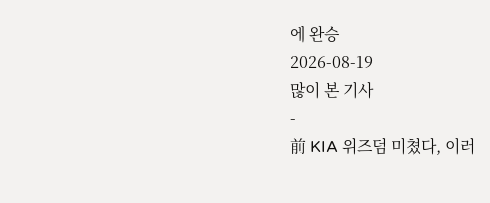에 완승
2026-08-19
많이 본 기사
-
前 KIA 위즈덤 미쳤다, 이러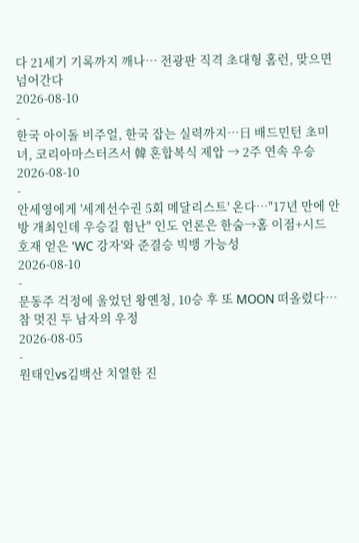다 21세기 기록까지 깨나… 전광판 직격 초대형 홈런, 맞으면 넘어간다
2026-08-10
-
한국 아이돌 비주얼, 한국 잡는 실력까지…日 배드민턴 초미녀, 코리아마스터즈서 韓 혼합복식 제압 → 2주 연속 우승
2026-08-10
-
안세영에게 '세계선수권 5회 메달리스트' 온다…"17년 만에 안방 개최인데 우승길 험난" 인도 언론은 한숨→홈 이점+시드 호재 얻은 'WC 강자'와 준결승 빅뱅 가능성
2026-08-10
-
문동주 걱정에 울었던 왕옌청, 10승 후 또 MOON 떠올렸다…참 멋진 두 남자의 우정
2026-08-05
-
원태인vs김백산 치열한 진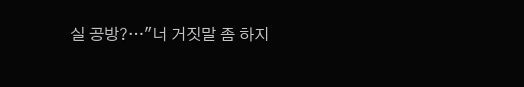실 공방?…"너 거짓말 좀 하지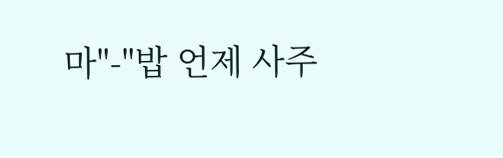마"-"밥 언제 사주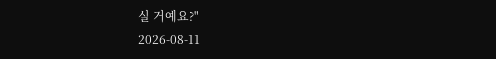실 거예요?"
2026-08-11